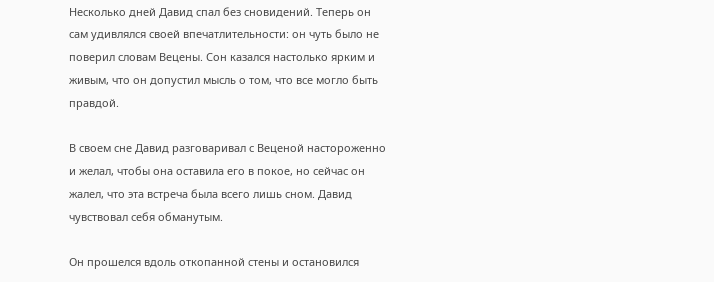Несколько дней Давид спал без сновидений. Теперь он сам удивлялся своей впечатлительности: он чуть было не поверил словам Вецены. Сон казался настолько ярким и живым, что он допустил мысль о том, что все могло быть правдой.

В своем сне Давид разговаривал с Веценой настороженно и желал, чтобы она оставила его в покое, но сейчас он жалел, что эта встреча была всего лишь сном. Давид чувствовал себя обманутым.

Он прошелся вдоль откопанной стены и остановился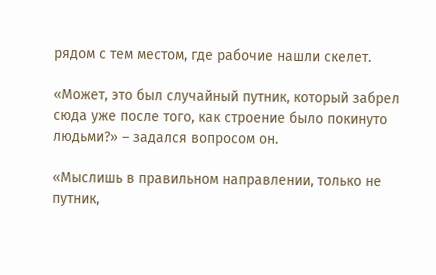рядом с тем местом, где рабочие нашли скелет.

«Может, это был случайный путник, который забрел сюда уже после того, как строение было покинуто людьми?» – задался вопросом он.

«Мыслишь в правильном направлении, только не путник,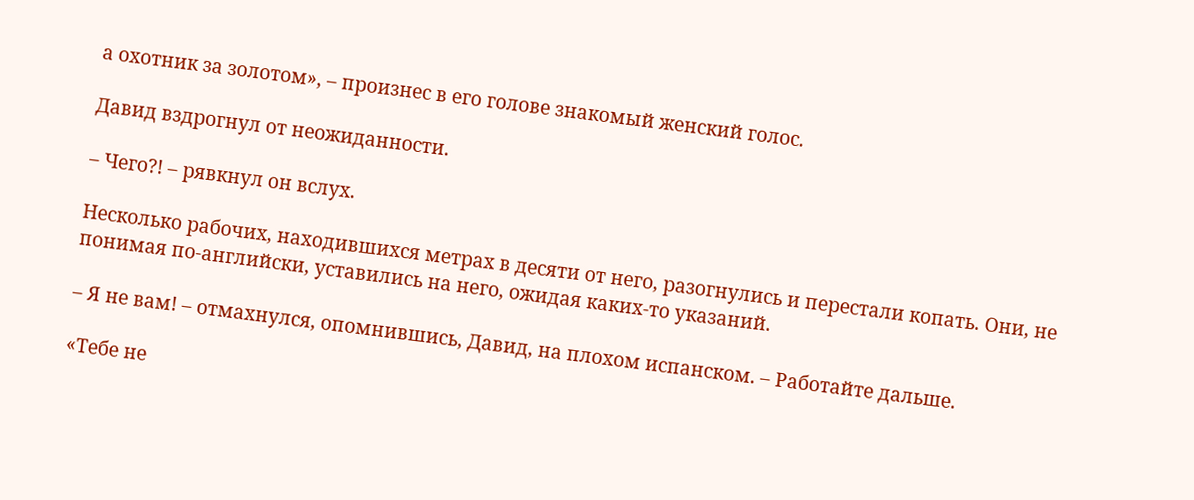а охотник за золотом», – произнес в его голове знакомый женский голос.

Давид вздрогнул от неожиданности.

– Чего?! – рявкнул он вслух.

Несколько рабочих, находившихся метрах в десяти от него, разогнулись и перестали копать. Они, не понимая по-английски, уставились на него, ожидая каких-то указаний.

– Я не вам! – отмахнулся, опомнившись, Давид, на плохом испанском. – Работайте дальше.

«Тебе не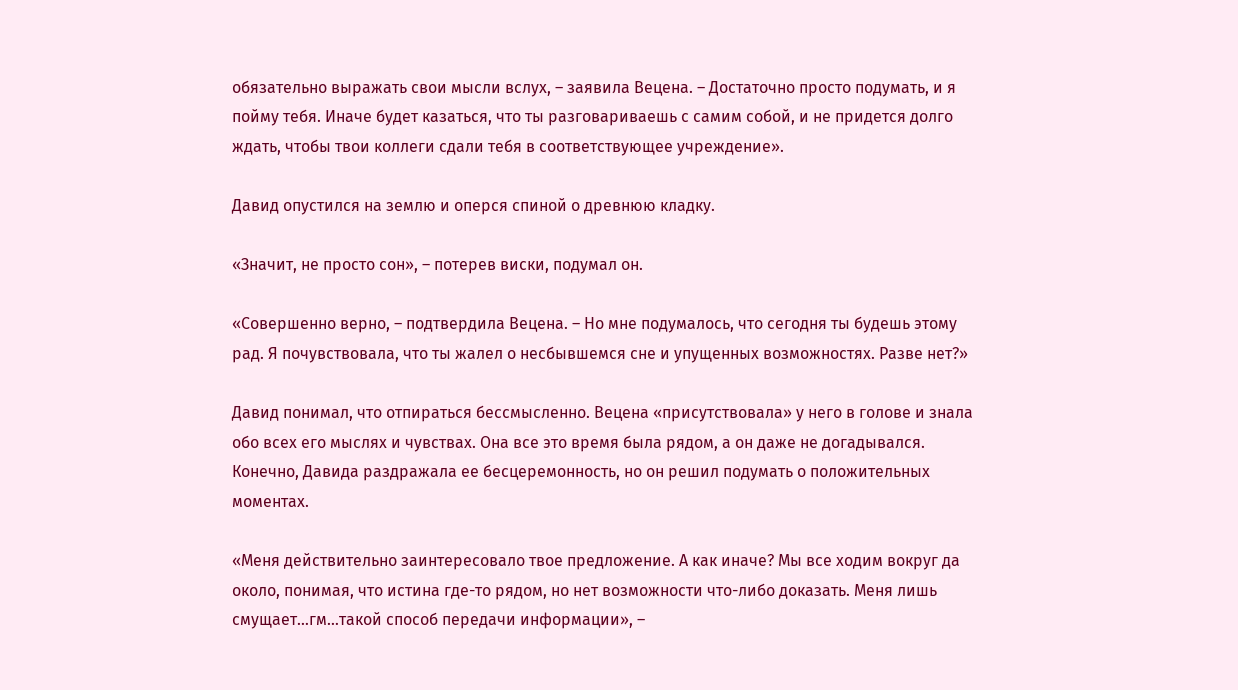обязательно выражать свои мысли вслух, – заявила Вецена. – Достаточно просто подумать, и я пойму тебя. Иначе будет казаться, что ты разговариваешь с самим собой, и не придется долго ждать, чтобы твои коллеги сдали тебя в соответствующее учреждение».

Давид опустился на землю и оперся спиной о древнюю кладку.

«Значит, не просто сон», – потерев виски, подумал он.

«Совершенно верно, – подтвердила Вецена. – Но мне подумалось, что сегодня ты будешь этому рад. Я почувствовала, что ты жалел о несбывшемся сне и упущенных возможностях. Разве нет?»

Давид понимал, что отпираться бессмысленно. Вецена «присутствовала» у него в голове и знала обо всех его мыслях и чувствах. Она все это время была рядом, а он даже не догадывался. Конечно, Давида раздражала ее бесцеремонность, но он решил подумать о положительных моментах.

«Меня действительно заинтересовало твое предложение. А как иначе? Мы все ходим вокруг да около, понимая, что истина где-то рядом, но нет возможности что-либо доказать. Меня лишь смущает…гм…такой способ передачи информации», –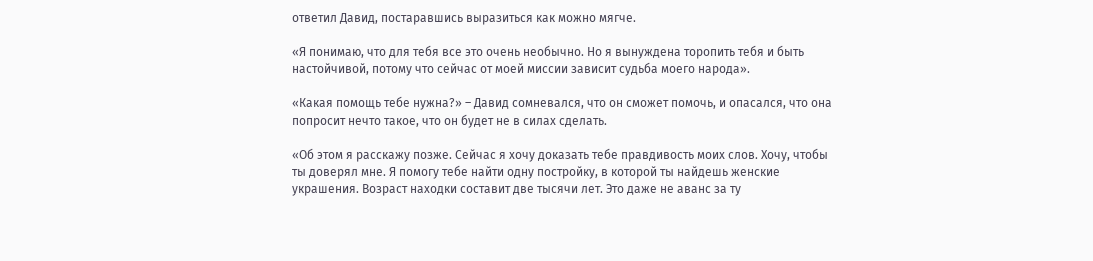ответил Давид, постаравшись выразиться как можно мягче.

«Я понимаю, что для тебя все это очень необычно. Но я вынуждена торопить тебя и быть настойчивой, потому что сейчас от моей миссии зависит судьба моего народа».

«Какая помощь тебе нужна?» – Давид сомневался, что он сможет помочь, и опасался, что она попросит нечто такое, что он будет не в силах сделать.

«Об этом я расскажу позже. Сейчас я хочу доказать тебе правдивость моих слов. Хочу, чтобы ты доверял мне. Я помогу тебе найти одну постройку, в которой ты найдешь женские украшения. Возраст находки составит две тысячи лет. Это даже не аванс за ту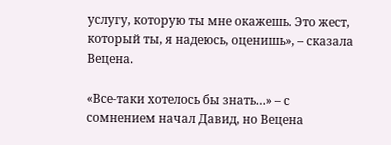услугу, которую ты мне окажешь. Это жест, который ты, я надеюсь, оценишь», – сказала Вецена.

«Все-таки хотелось бы знать…» – с сомнением начал Давид, но Вецена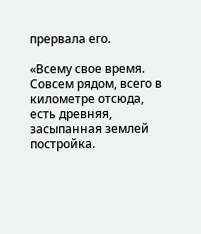прервала его.

«Всему свое время. Совсем рядом, всего в километре отсюда, есть древняя, засыпанная землей постройка.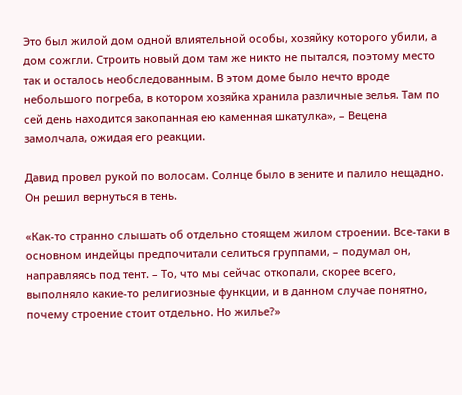Это был жилой дом одной влиятельной особы, хозяйку которого убили, а дом сожгли. Строить новый дом там же никто не пытался, поэтому место так и осталось необследованным. В этом доме было нечто вроде небольшого погреба, в котором хозяйка хранила различные зелья. Там по сей день находится закопанная ею каменная шкатулка», – Вецена замолчала, ожидая его реакции.

Давид провел рукой по волосам. Солнце было в зените и палило нещадно. Он решил вернуться в тень.

«Как-то странно слышать об отдельно стоящем жилом строении. Все-таки в основном индейцы предпочитали селиться группами, – подумал он, направляясь под тент. – То, что мы сейчас откопали, скорее всего, выполняло какие-то религиозные функции, и в данном случае понятно, почему строение стоит отдельно. Но жилье?»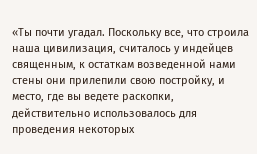«Ты почти угадал. Поскольку все, что строила наша цивилизация, считалось у индейцев священным, к остаткам возведенной нами стены они прилепили свою постройку, и место, где вы ведете раскопки, действительно использовалось для проведения некоторых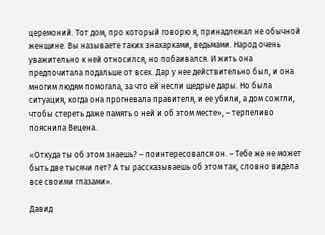церемоний. Тот дом, про который говорю я, принадлежал не обычной женщине. Вы называете таких знахарками, ведьмами. Народ очень уважительно к ней относился, но побаивался. И жить она предпочитала подальше от всех. Дар у нее действительно был, и она многим людям помогала, за что ей несли щедрые дары. Но была ситуация, когда она прогневала правителя, и ее убили, а дом сожгли, чтобы стереть даже память о ней и об этом месте», – терпеливо пояснила Вецена.

«Откуда ты об этом знаешь? – поинтересовался он. – Тебе же не может быть две тысячи лет? А ты рассказываешь об этом так, словно видела все своими глазами».

Давид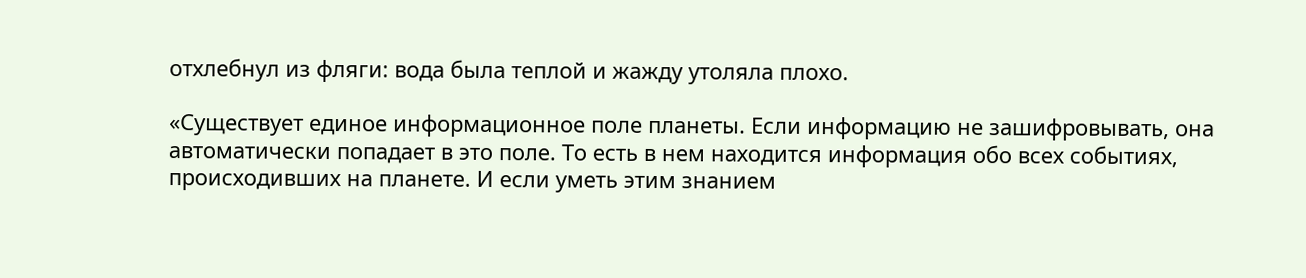отхлебнул из фляги: вода была теплой и жажду утоляла плохо.

«Существует единое информационное поле планеты. Если информацию не зашифровывать, она автоматически попадает в это поле. То есть в нем находится информация обо всех событиях, происходивших на планете. И если уметь этим знанием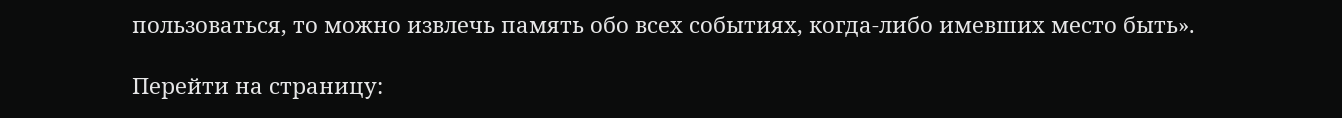пользоваться, то можно извлечь память обо всех событиях, когда-либо имевших место быть».

Перейти на страницу: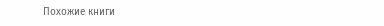Похожие книги